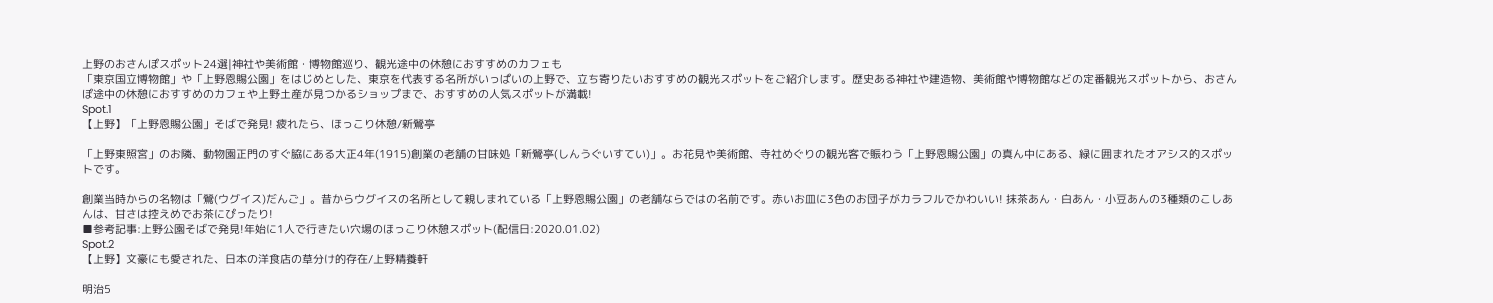上野のおさんぽスポット24選|神社や美術館・博物館巡り、観光途中の休憩におすすめのカフェも
「東京国立博物館」や「上野恩賜公園」をはじめとした、東京を代表する名所がいっぱいの上野で、立ち寄りたいおすすめの観光スポットをご紹介します。歴史ある神社や建造物、美術館や博物館などの定番観光スポットから、おさんぽ途中の休憩におすすめのカフェや上野土産が見つかるショップまで、おすすめの人気スポットが満載!
Spot.1
【上野】「上野恩賜公園」そばで発見! 疲れたら、ほっこり休憩/新鶯亭

「上野東照宮」のお隣、動物園正門のすぐ脇にある大正4年(1915)創業の老舗の甘味処「新鶯亭(しんうぐいすてい)」。お花見や美術館、寺社めぐりの観光客で賑わう「上野恩賜公園」の真ん中にある、緑に囲まれたオアシス的スポットです。

創業当時からの名物は「鶯(ウグイス)だんご」。昔からウグイスの名所として親しまれている「上野恩賜公園」の老舗ならではの名前です。赤いお皿に3色のお団子がカラフルでかわいい! 抹茶あん・白あん・小豆あんの3種類のこしあんは、甘さは控えめでお茶にぴったり!
■参考記事:上野公園そばで発見!年始に1人で行きたい穴場のほっこり休憩スポット(配信日:2020.01.02)
Spot.2
【上野】文豪にも愛された、日本の洋食店の草分け的存在/上野精養軒

明治5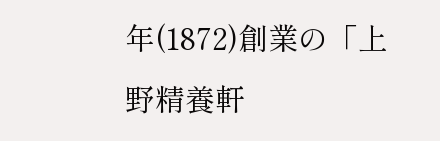年(1872)創業の「上野精養軒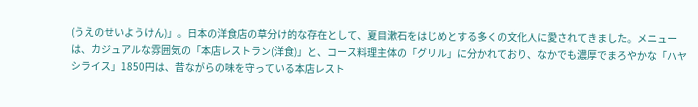(うえのせいようけん)」。日本の洋食店の草分け的な存在として、夏目漱石をはじめとする多くの文化人に愛されてきました。メニューは、カジュアルな雰囲気の「本店レストラン(洋食)」と、コース料理主体の「グリル」に分かれており、なかでも濃厚でまろやかな「ハヤシライス」1850円は、昔ながらの味を守っている本店レスト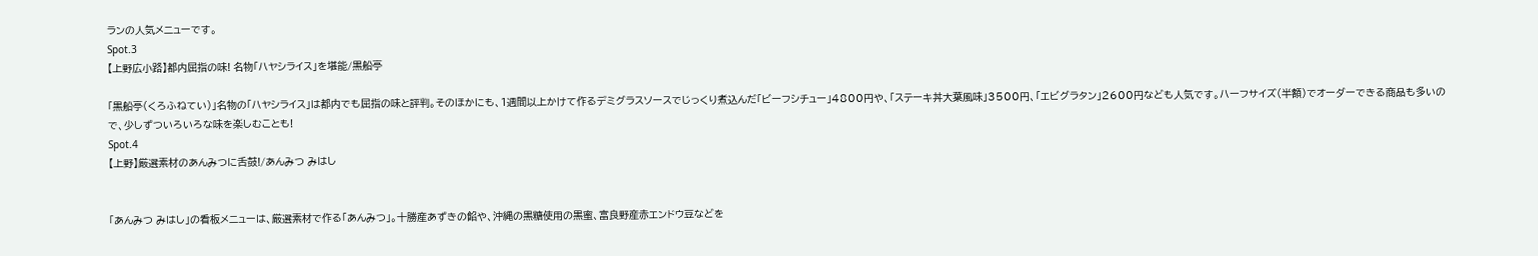ランの人気メニューです。
Spot.3
【上野広小路】都内屈指の味! 名物「ハヤシライス」を堪能/黒船亭

「黒船亭(くろふねてい)」名物の「ハヤシライス」は都内でも屈指の味と評判。そのほかにも、1週間以上かけて作るデミグラスソースでじっくり煮込んだ「ビーフシチュー」4800円や、「ステーキ丼大葉風味」3500円、「エビグラタン」2600円なども人気です。ハーフサイズ(半額)でオーダーできる商品も多いので、少しずついろいろな味を楽しむことも!
Spot.4
【上野】厳選素材のあんみつに舌鼓!/あんみつ みはし


「あんみつ みはし」の看板メニューは、厳選素材で作る「あんみつ」。十勝産あずきの餡や、沖縄の黒糖使用の黒蜜、富良野産赤エンドウ豆などを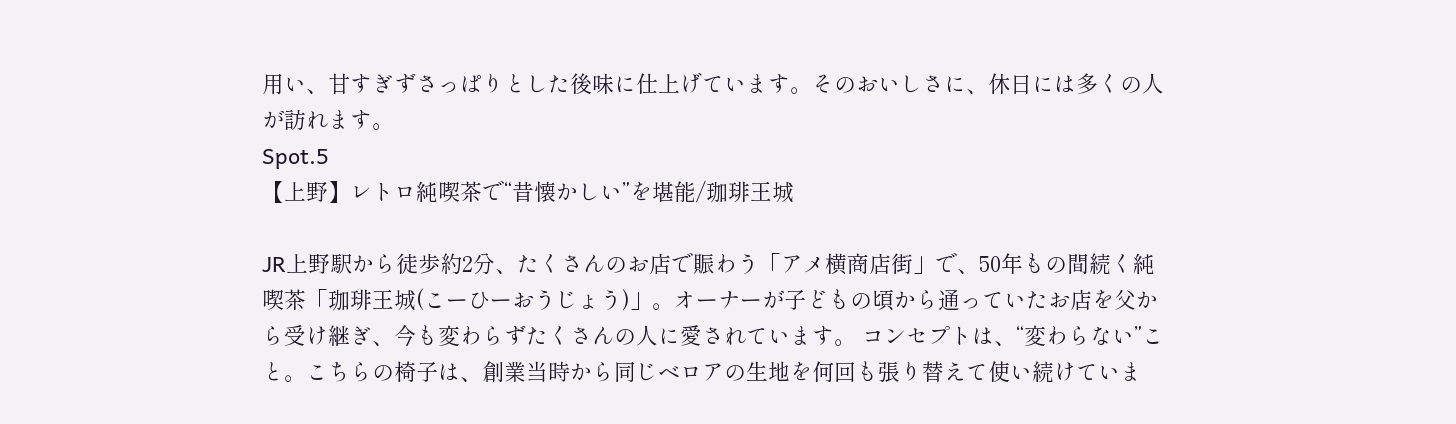用い、甘すぎずさっぱりとした後味に仕上げています。そのおいしさに、休日には多くの人が訪れます。
Spot.5
【上野】レトロ純喫茶で“昔懐かしい”を堪能/珈琲王城

JR上野駅から徒歩約2分、たくさんのお店で賑わう「アメ横商店街」で、50年もの間続く純喫茶「珈琲王城(こーひーおうじょう)」。オーナーが子どもの頃から通っていたお店を父から受け継ぎ、今も変わらずたくさんの人に愛されています。 コンセプトは、“変わらない”こと。こちらの椅子は、創業当時から同じベロアの生地を何回も張り替えて使い続けていま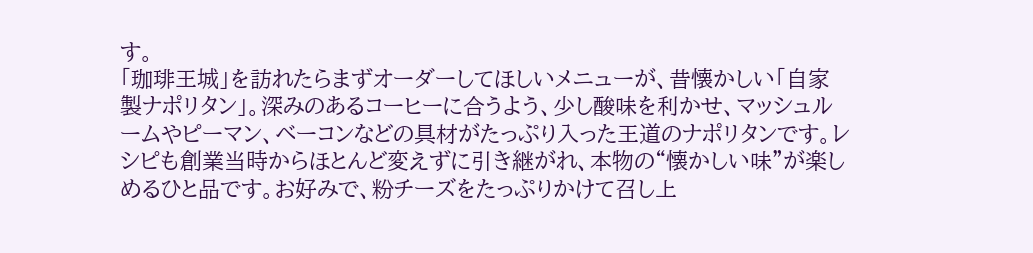す。
「珈琲王城」を訪れたらまずオーダーしてほしいメニューが、昔懐かしい「自家製ナポリタン」。深みのあるコーヒーに合うよう、少し酸味を利かせ、マッシュルームやピーマン、ベーコンなどの具材がたっぷり入った王道のナポリタンです。レシピも創業当時からほとんど変えずに引き継がれ、本物の“懐かしい味”が楽しめるひと品です。お好みで、粉チーズをたっぷりかけて召し上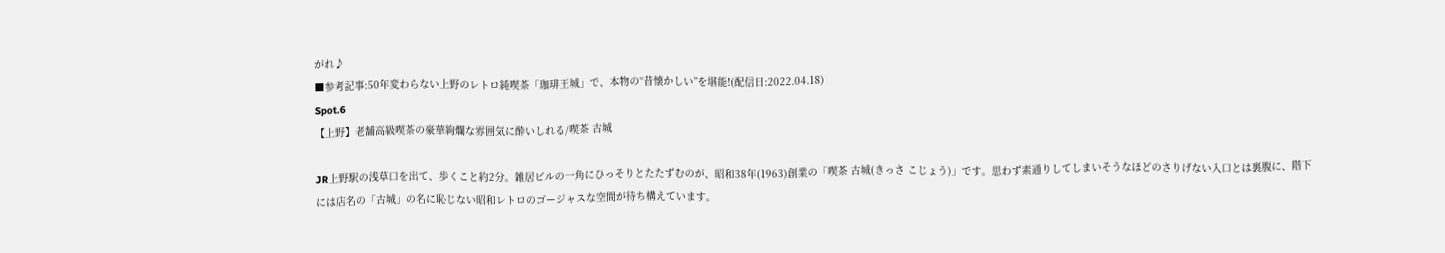がれ♪
■参考記事:50年変わらない上野のレトロ純喫茶「珈琲王城」で、本物の“昔懐かしい”を堪能!(配信日:2022.04.18)
Spot.6
【上野】老舗高級喫茶の豪華絢爛な雰囲気に酔いしれる/喫茶 古城

JR上野駅の浅草口を出て、歩くこと約2分。雑居ビルの一角にひっそりとたたずむのが、昭和38年(1963)創業の「喫茶 古城(きっさ こじょう)」です。思わず素通りしてしまいそうなほどのさりげない入口とは裏腹に、階下には店名の「古城」の名に恥じない昭和レトロのゴージャスな空間が待ち構えています。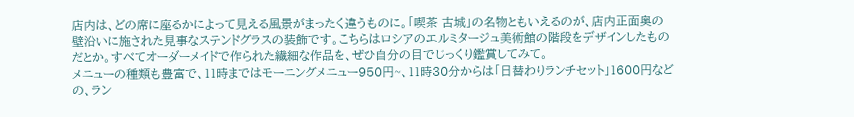店内は、どの席に座るかによって見える風景がまったく違うものに。「喫茶 古城」の名物ともいえるのが、店内正面奥の壁沿いに施された見事なステンドグラスの装飾です。こちらはロシアのエルミタージュ美術館の階段をデザインしたものだとか。すべてオーダーメイドで作られた繊細な作品を、ぜひ自分の目でじっくり鑑賞してみて。
メニューの種類も豊富で、11時まではモーニングメニュー950円~、11時30分からは「日替わりランチセット」1600円などの、ラン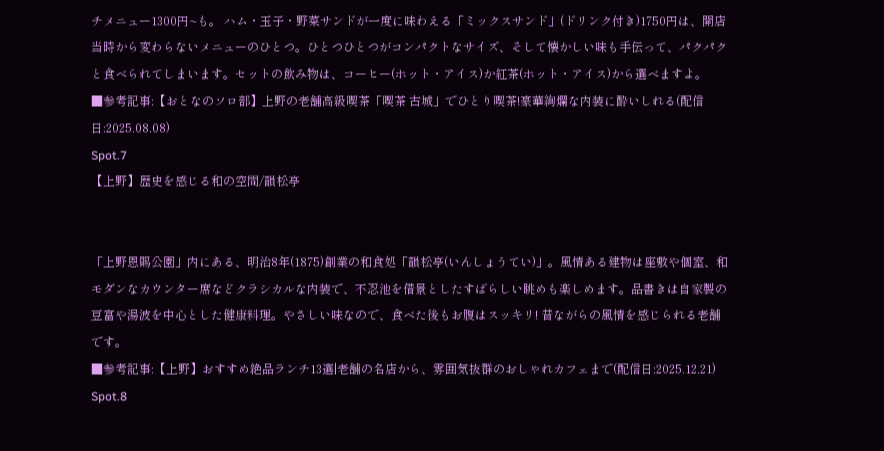チメニュー1300円~も。 ハム・玉子・野菜サンドが一度に味わえる「ミックスサンド」(ドリンク付き)1750円は、開店当時から変わらないメニューのひとつ。ひとつひとつがコンパクトなサイズ、そして懐かしい味も手伝って、パクパクと食べられてしまいます。セットの飲み物は、コーヒー(ホット・アイス)か紅茶(ホット・アイス)から選べますよ。
■参考記事:【おとなのソロ部】上野の老舗高級喫茶「喫茶 古城」でひとり喫茶!豪華絢爛な内装に酔いしれる(配信日:2025.08.08)
Spot.7
【上野】歴史を感じる和の空間/韻松亭


「上野恩賜公園」内にある、明治8年(1875)創業の和食処「韻松亭(いんしょうてい)」。風情ある建物は座敷や個室、和モダンなカウンター席などクラシカルな内装で、不忍池を借景としたすばらしい眺めも楽しめます。品書きは自家製の豆富や湯波を中心とした健康料理。やさしい味なので、食べた後もお腹はスッキリ! 昔ながらの風情を感じられる老舗です。
■参考記事:【上野】おすすめ絶品ランチ13選|老舗の名店から、雰囲気抜群のおしゃれカフェまで(配信日:2025.12.21)
Spot.8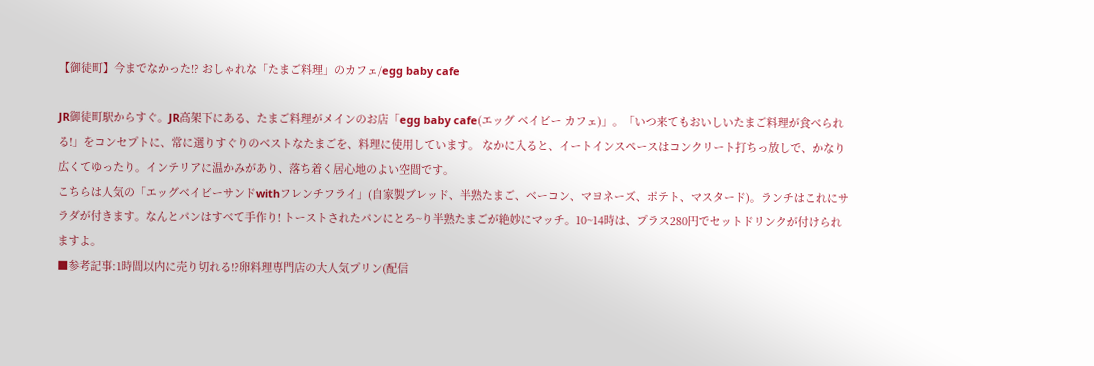【御徒町】今までなかった!? おしゃれな「たまご料理」のカフェ/egg baby cafe

JR御徒町駅からすぐ。JR高架下にある、たまご料理がメインのお店「egg baby cafe(エッグ ベイビー カフェ)」。「いつ来てもおいしいたまご料理が食べられる!」をコンセプトに、常に選りすぐりのベストなたまごを、料理に使用しています。 なかに入ると、イートインスペースはコンクリート打ちっ放しで、かなり広くてゆったり。インテリアに温かみがあり、落ち着く居心地のよい空間です。
こちらは人気の「エッグベイビーサンドwithフレンチフライ」(自家製ブレッド、半熟たまご、ベーコン、マヨネーズ、ポテト、マスタード)。ランチはこれにサラダが付きます。なんとパンはすべて手作り! トーストされたパンにとろ~り半熟たまごが絶妙にマッチ。10~14時は、プラス280円でセットドリンクが付けられますよ。
■参考記事:1時間以内に売り切れる!?卵料理専門店の大人気プリン(配信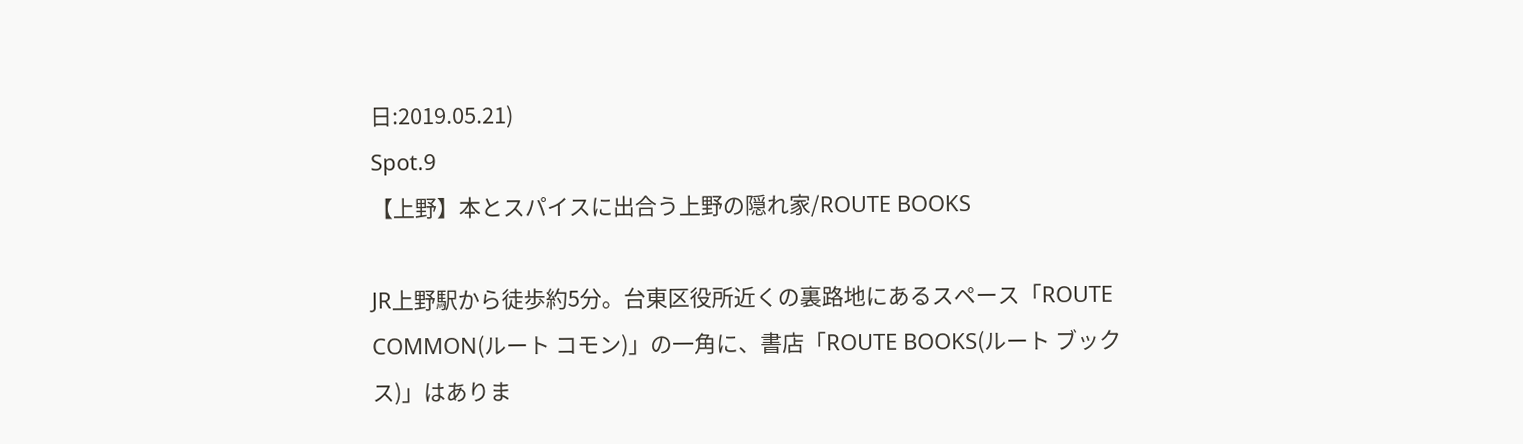日:2019.05.21)
Spot.9
【上野】本とスパイスに出合う上野の隠れ家/ROUTE BOOKS

JR上野駅から徒歩約5分。台東区役所近くの裏路地にあるスペース「ROUTE COMMON(ルート コモン)」の一角に、書店「ROUTE BOOKS(ルート ブックス)」はありま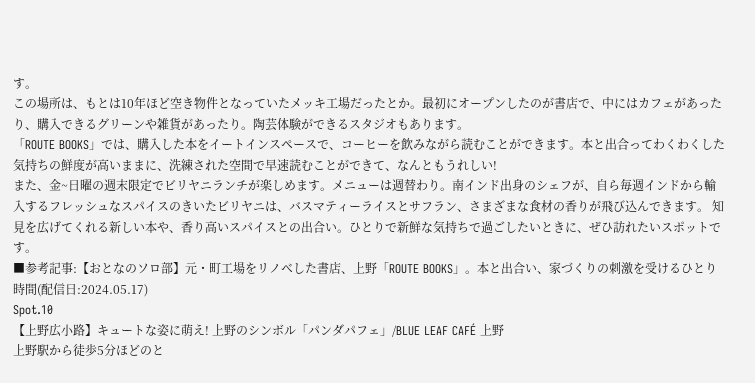す。
この場所は、もとは10年ほど空き物件となっていたメッキ工場だったとか。最初にオープンしたのが書店で、中にはカフェがあったり、購入できるグリーンや雑貨があったり。陶芸体験ができるスタジオもあります。
「ROUTE BOOKS」では、購入した本をイートインスペースで、コーヒーを飲みながら読むことができます。本と出合ってわくわくした気持ちの鮮度が高いままに、洗練された空間で早速読むことができて、なんともうれしい!
また、金~日曜の週末限定でビリヤニランチが楽しめます。メニューは週替わり。南インド出身のシェフが、自ら毎週インドから輸入するフレッシュなスパイスのきいたビリヤニは、バスマティーライスとサフラン、さまざまな食材の香りが飛び込んできます。 知見を広げてくれる新しい本や、香り高いスパイスとの出合い。ひとりで新鮮な気持ちで過ごしたいときに、ぜひ訪れたいスポットです。
■参考記事:【おとなのソロ部】元・町工場をリノベした書店、上野「ROUTE BOOKS」。本と出合い、家づくりの刺激を受けるひとり時間(配信日:2024.05.17)
Spot.10
【上野広小路】キュートな姿に萌え! 上野のシンボル「パンダパフェ」/BLUE LEAF CAFÉ 上野
上野駅から徒歩5分ほどのと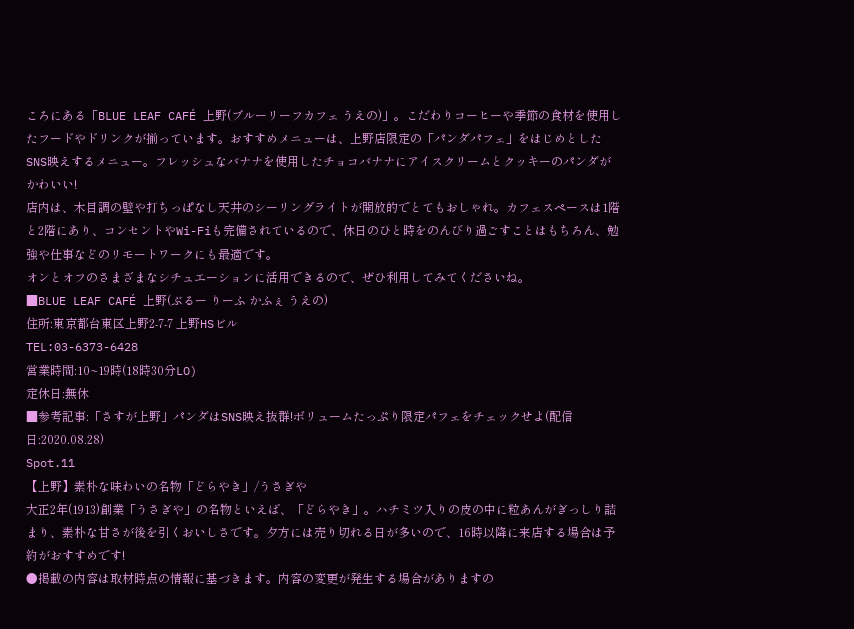ころにある「BLUE LEAF CAFÉ 上野(ブルーリーフカフェ うえの)」。こだわりコーヒーや季節の食材を使用したフードやドリンクが揃っています。おすすめメニューは、上野店限定の「パンダパフェ」をはじめとしたSNS映えするメニュー。フレッシュなバナナを使用したチョコバナナにアイスクリームとクッキーのパンダがかわいい!
店内は、木目調の壁や打ちっぱなし天井のシーリングライトが開放的でとてもおしゃれ。カフェスペースは1階と2階にあり、コンセントやWi-Fiも完備されているので、休日のひと時をのんびり過ごすことはもちろん、勉強や仕事などのリモートワークにも最適です。
オンとオフのさまざまなシチュエーションに活用できるので、ぜひ利用してみてくださいね。
■BLUE LEAF CAFÉ 上野(ぶるー りーふ かふぇ うえの)
住所:東京都台東区上野2-7-7 上野HSビル
TEL:03-6373-6428
営業時間:10~19時(18時30分LO)
定休日:無休
■参考記事:「さすが上野」パンダはSNS映え抜群!ボリュームたっぷり限定パフェをチェックせよ(配信日:2020.08.28)
Spot.11
【上野】素朴な味わいの名物「どらやき」/うさぎや
大正2年(1913)創業「うさぎや」の名物といえば、「どらやき」。ハチミツ入りの皮の中に粒あんがぎっしり詰まり、素朴な甘さが後を引くおいしさです。夕方には売り切れる日が多いので、16時以降に来店する場合は予約がおすすめです!
●掲載の内容は取材時点の情報に基づきます。内容の変更が発生する場合がありますの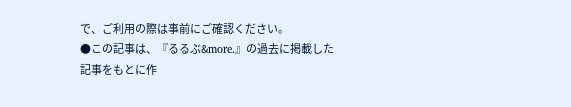で、ご利用の際は事前にご確認ください。
●この記事は、『るるぶ&more.』の過去に掲載した記事をもとに作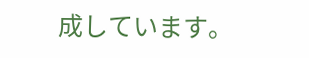成しています。